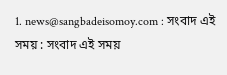1. news@sangbadeisomoy.com : সংবাদ এই সময় : সংবাদ এই সময়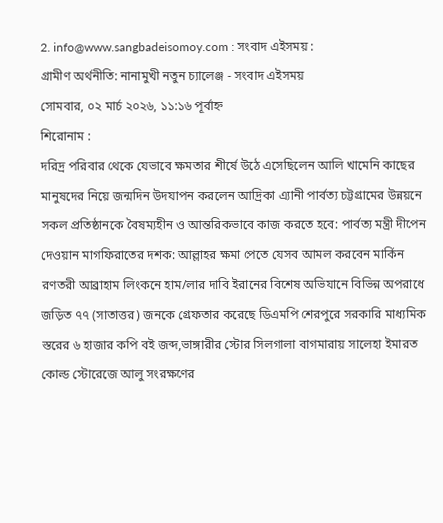2. info@www.sangbadeisomoy.com : সংবাদ এইসময় :
গ্রামীণ অর্থনীতি: নানামুখী নতুন চ্যালেঞ্জ - সংবাদ এইসময়
সোমবার, ০২ মার্চ ২০২৬, ১১:১৬ পূর্বাহ্ন
শিরোনাম :
দরিদ্র পরিবার থেকে যেভাবে ক্ষমতার শীর্ষে উঠে এসেছিলেন আলি খামেনি কাছের মানুষদের নিয়ে জন্মদিন উদযাপন করলেন আদ্রিকা এ্যানী পার্বত্য চট্টগ্রামের উন্নয়নে সকল প্রতিষ্ঠানকে বৈষম্যহীন ও আন্তরিকভাবে কাজ করতে হবে: পার্বত্য মন্ত্রী দীপেন দেওয়ান মাগফিরাতের দশক: আল্লাহর ক্ষমা পেতে যেসব আমল করবেন মার্কিন রণতরী আব্রাহাম লিংকনে হাম/লার দাবি ইরানের বিশেষ অভিযানে বিভিন্ন অপরাধে জড়িত ৭৭ (সাতাত্তর) জনকে গ্রেফতার করেছে ডিএমপি শেরপুরে সরকারি মাধ্যমিক স্তরের ৬ হাজার কপি বই জব্দ,ভাঙ্গারীর স্টোর সিলগালা বাগমারায় সালেহা ইমারত কোল্ড স্টোরেজে আলু সংরক্ষণের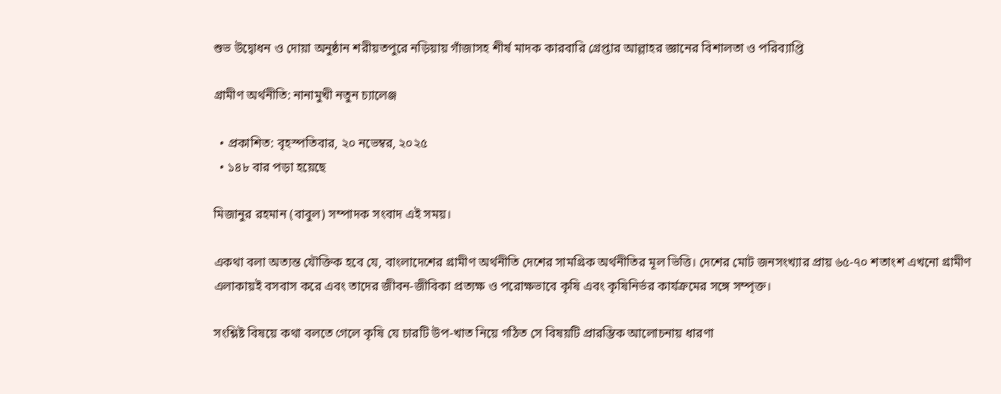শুভ উদ্বোধন ও দোয়া অনুষ্ঠান শরীয়তপুরে নড়িয়ায় গাঁজাসহ শীর্ষ মাদক কারবারি গ্রেপ্তার আল্লাহর জ্ঞানের বিশালতা ও পরিব্যাপ্তি

গ্রামীণ অর্থনীতি: নানামুখী নতুন চ্যালেঞ্জ

  • প্রকাশিত: বৃহস্পতিবার, ২০ নভেম্বর, ২০২৫
  • ১৪৮ বার পড়া হয়েছে

মিজানুর রহমান (বাবুল) সম্পাদক সংবাদ এই সময়।

একথা বলা অত্যন্ত যৌক্তিক হবে যে, বাংলাদেশের গ্রামীণ অর্থনীতি দেশের সামগ্রিক অর্থনীতির মূল ভিত্তি। দেশের মোট জনসংখ্যার প্রায় ৬৫-৭০ শতাংশ এখনো গ্রামীণ এলাকায়ই বসবাস করে এবং তাদের জীবন-জীবিকা প্রত্যক্ষ ও পরোক্ষভাবে কৃষি এবং কৃষিনির্ভর কার্যক্রমের সঙ্গে সম্পৃক্ত।

সংশ্লিষ্ট বিষয়ে কথা বলতে গেলে কৃষি যে চারটি উপ-খাত নিয়ে গঠিত সে বিষয়টি প্রারম্ভিক আলোচনায় ধারণা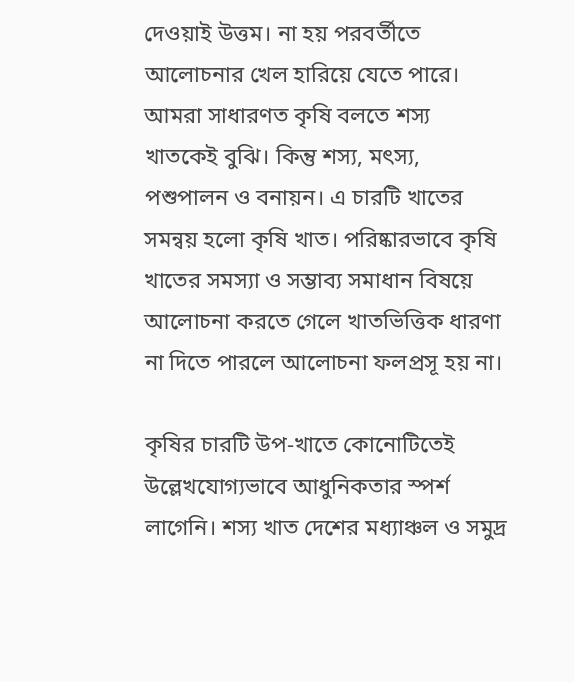দেওয়াই উত্তম। না হয় পরবর্তীতে আলোচনার খেল হারিয়ে যেতে পারে। আমরা সাধারণত কৃষি বলতে শস্য খাতকেই বুঝি। কিন্তু শস্য, মৎস্য, পশুপালন ও বনায়ন। এ চারটি খাতের সমন্বয় হলো কৃষি খাত। পরিষ্কারভাবে কৃষি খাতের সমস্যা ও সম্ভাব্য সমাধান বিষয়ে আলোচনা করতে গেলে খাতভিত্তিক ধারণা না দিতে পারলে আলোচনা ফলপ্রসূ হয় না।

কৃষির চারটি উপ-খাতে কোনোটিতেই উল্লেখযোগ্যভাবে আধুনিকতার স্পর্শ লাগেনি। শস্য খাত দেশের মধ্যাঞ্চল ও সমুদ্র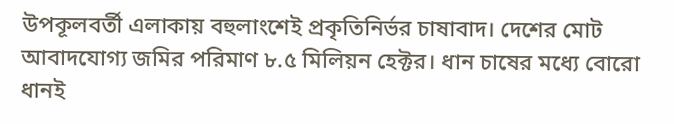উপকূলবর্তী এলাকায় বহুলাংশেই প্রকৃতিনির্ভর চাষাবাদ। দেশের মোট আবাদযোগ্য জমির পরিমাণ ৮.৫ মিলিয়ন হেক্টর। ধান চাষের মধ্যে বোরো ধানই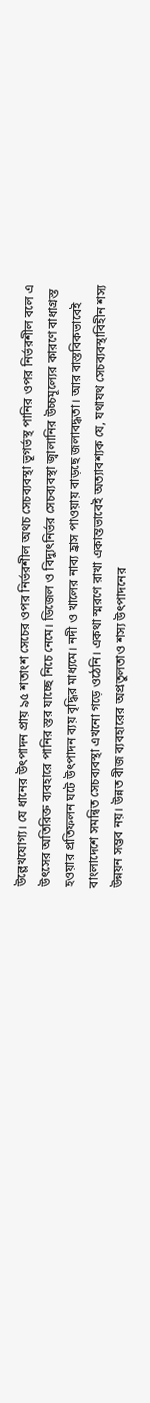উল্লেখযোগ্য। যে ধানের উৎপাদন প্রায় ৯৫ শতাংশ সেচের ওপর নির্ভরশীল অথচ সেচব্যবস্থা ভূগর্ভস্থ পানির ওপর নির্ভরশীল বলে এ উৎসের অতিরিক্ত ব্যবহারে পানির স্তর যাচ্ছে নিচে নেমে। ডিজেল ও বিদ্যুৎনির্ভর সেচব্যবস্থা জ্বালানির উচ্চমূল্যের কারণে বাধাগ্রস্ত হওয়ার প্রতিফলন ঘটে উৎপাদন ব্যয় বৃদ্ধির মাধ্যমে। নদী ও খালের নাব্য হ্রাস পাওয়ায় বাড়ছে জলাবদ্ধতা। আর বাস্তবিকভাবেই বাংলাদেশে সমন্বিত সেচব্যবস্থা এখনো গড়ে ওঠেনি। একথা স্মরণে রাখা একান্তভাবেই অত্যাবশ্যক যে, যথাযথ সেচব্যবস্থাবিহীন শস্য উন্নয়ন সম্ভব নয়। উন্নত বীজ ব্যবহারের অপ্রতুলতাও শস্য উৎপাদনের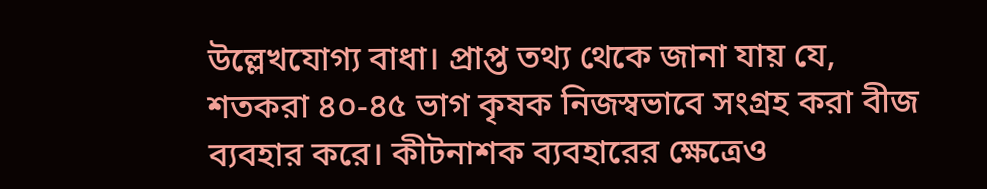উল্লেখযোগ্য বাধা। প্রাপ্ত তথ্য থেকে জানা যায় যে, শতকরা ৪০-৪৫ ভাগ কৃষক নিজস্বভাবে সংগ্রহ করা বীজ ব্যবহার করে। কীটনাশক ব্যবহারের ক্ষেত্রেও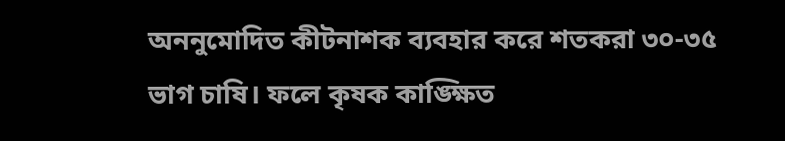অননুমোদিত কীটনাশক ব্যবহার করে শতকরা ৩০-৩৫ ভাগ চাষি। ফলে কৃষক কাঙ্ক্ষিত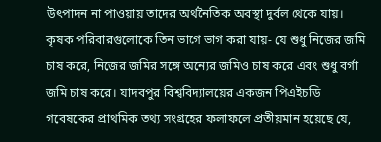উৎপাদন না পাওয়ায় তাদের অর্থনৈতিক অবস্থা দুর্বল থেকে যায়। কৃষক পরিবারগুলোকে তিন ভাগে ভাগ করা যায়- যে শুধু নিজের জমি চাষ করে, নিজের জমির সঙ্গে অন্যের জমিও চাষ করে এবং শুধু বর্গা জমি চাষ করে। যাদবপুর বিশ্ববিদ্যালয়ের একজন পিএইচডি গবেষকের প্রাথমিক তথ্য সংগ্রহের ফলাফলে প্রতীয়মান হয়েছে যে,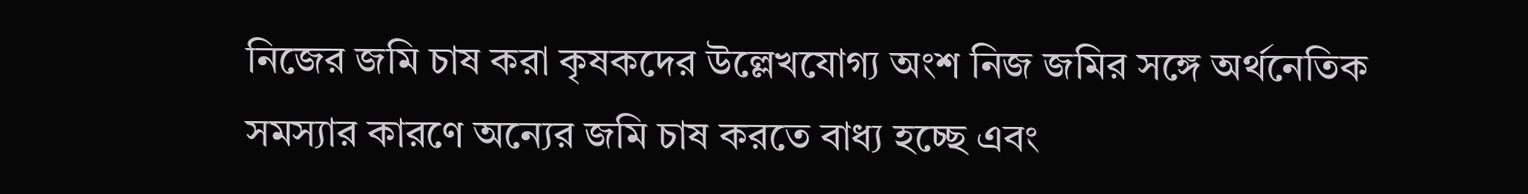নিজের জমি চাষ করা কৃষকদের উল্লেখযোগ্য অংশ নিজ জমির সঙ্গে অর্থনেতিক সমস্যার কারণে অন্যের জমি চাষ করতে বাধ্য হচ্ছে এবং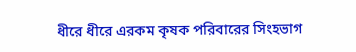ধীরে ধীরে এরকম কৃষক পরিবারের সিংহভাগ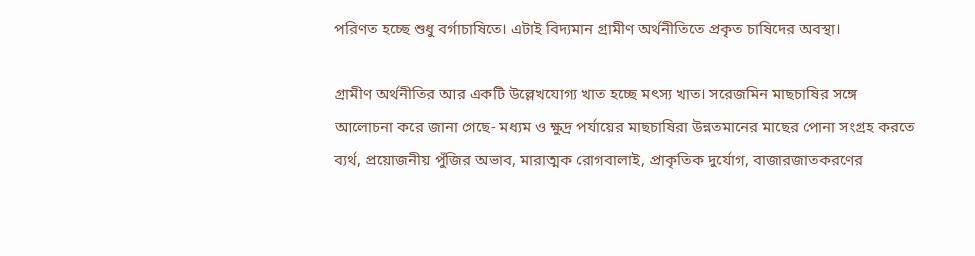পরিণত হচ্ছে শুধু বর্গাচাষিতে। এটাই বিদ্যমান গ্রামীণ অর্থনীতিতে প্রকৃত চাষিদের অবস্থা।

গ্রামীণ অর্থনীতির আর একটি উল্লেখযোগ্য খাত হচ্ছে মৎস্য খাত। সরেজমিন মাছচাষির সঙ্গে আলোচনা করে জানা গেছে- মধ্যম ও ক্ষুদ্র পর্যায়ের মাছচাষিরা উন্নতমানের মাছের পোনা সংগ্রহ করতে ব্যর্থ, প্রয়োজনীয় পুঁজির অভাব, মারাত্মক রোগবালাই, প্রাকৃতিক দুর্যোগ, বাজারজাতকরণের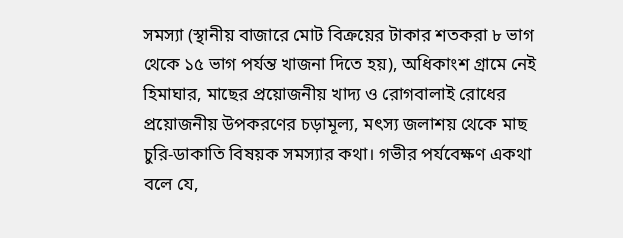সমস্যা (স্থানীয় বাজারে মোট বিক্রয়ের টাকার শতকরা ৮ ভাগ থেকে ১৫ ভাগ পর্যন্ত খাজনা দিতে হয়), অধিকাংশ গ্রামে নেই হিমাঘার, মাছের প্রয়োজনীয় খাদ্য ও রোগবালাই রোধের প্রয়োজনীয় উপকরণের চড়ামূল্য, মৎস্য জলাশয় থেকে মাছ চুরি-ডাকাতি বিষয়ক সমস্যার কথা। গভীর পর্যবেক্ষণ একথা বলে যে,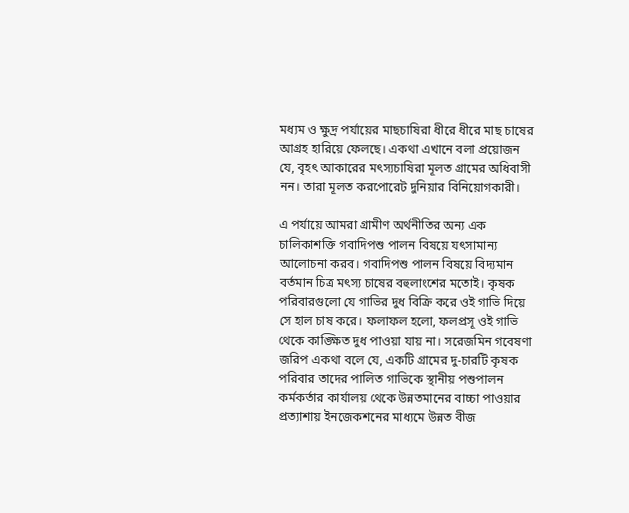মধ্যম ও ক্ষুদ্র পর্যায়ের মাছচাষিরা ধীরে ধীরে মাছ চাষের আগ্রহ হারিয়ে ফেলছে। একথা এখানে বলা প্রয়োজন যে, বৃহৎ আকারের মৎস্যচাষিরা মূলত গ্রামের অধিবাসী নন। তারা মূলত করপোরেট দুনিয়ার বিনিয়োগকারী।

এ পর্যায়ে আমরা গ্রামীণ অর্থনীতির অন্য এক চালিকাশক্তি গবাদিপশু পালন বিষয়ে যৎসামান্য আলোচনা করব। গবাদিপশু পালন বিষয়ে বিদ্যমান বর্তমান চিত্র মৎস্য চাষের বহুলাংশের মতোই। কৃষক পরিবারগুলো যে গাভির দুধ বিক্রি করে ওই গাভি দিয়ে সে হাল চাষ করে। ফলাফল হলো, ফলপ্রসূ ওই গাভি থেকে কাঙ্ক্ষিত দুধ পাওয়া যায় না। সরেজমিন গবেষণা জরিপ একথা বলে যে, একটি গ্রামের দু-চারটি কৃষক পরিবার তাদের পালিত গাভিকে স্থানীয় পশুপালন কর্মকর্তার কার্যালয় থেকে উন্নতমানের বাচ্চা পাওয়ার প্রত্যাশায় ইনজেকশনের মাধ্যমে উন্নত বীজ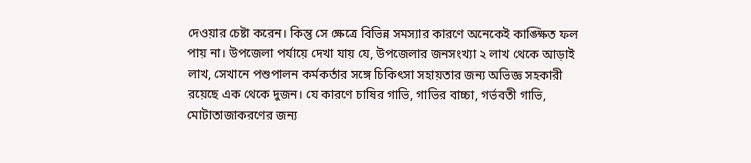দেওয়ার চেষ্টা করেন। কিন্তু সে ক্ষেত্রে বিভিন্ন সমস্যার কারণে অনেকেই কাঙ্ক্ষিত ফল পায় না। উপজেলা পর্যায়ে দেখা যায় যে, উপজেলার জনসংখ্যা ২ লাখ থেকে আড়াই লাখ, সেখানে পশুপালন কর্মকর্তার সঙ্গে চিকিৎসা সহায়তার জন্য অভিজ্ঞ সহকারী রয়েছে এক থেকে দুজন। যে কারণে চাষির গাভি, গাভির বাচ্চা, গর্ভবতী গাভি, মোটাতাজাকরণের জন্য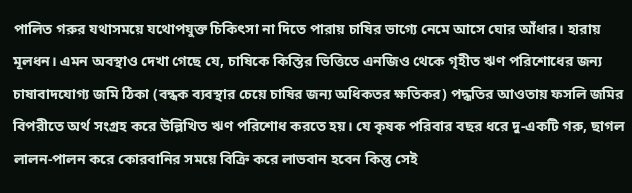পালিত গরুর যথাসময়ে যথোপযুক্ত চিকিৎসা না দিতে পারায় চাষির ভাগ্যে নেমে আসে ঘোর আঁধার। হারায় মূলধন। এমন অবস্থাও দেখা গেছে যে, চাষিকে কিস্তির ভিত্তিতে এনজিও থেকে গৃহীত ঋণ পরিশোধের জন্য চাষাবাদযোগ্য জমি ঠিকা (বন্ধক ব্যবস্থার চেয়ে চাষির জন্য অধিকতর ক্ষতিকর) পদ্ধতির আওতায় ফসলি জমির বিপরীতে অর্থ সংগ্রহ করে উল্লিখিত ঋণ পরিশোধ করতে হয়। যে কৃষক পরিবার বছর ধরে দু-একটি গরু, ছাগল লালন-পালন করে কোরবানির সময়ে বিক্রি করে লাভবান হবেন কিন্তু সেই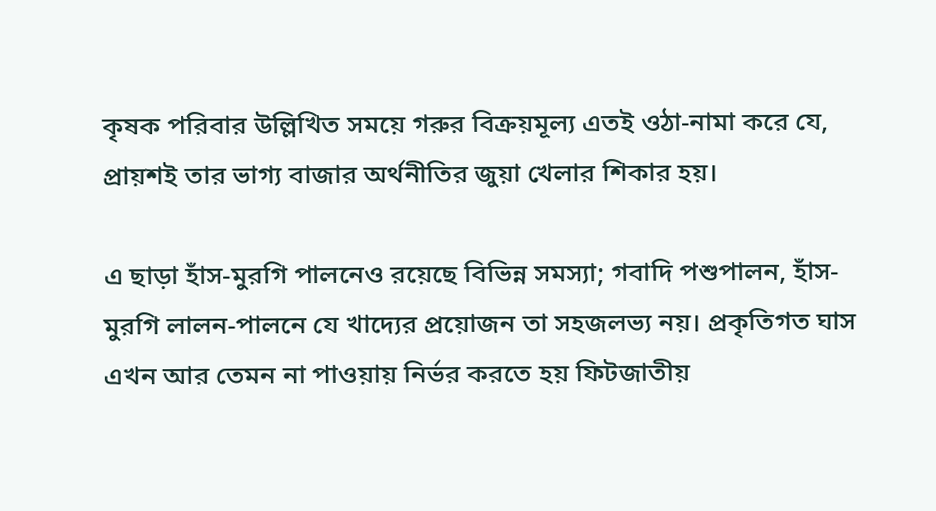কৃষক পরিবার উল্লিখিত সময়ে গরুর বিক্রয়মূল্য এতই ওঠা-নামা করে যে, প্রায়শই তার ভাগ্য বাজার অর্থনীতির জুয়া খেলার শিকার হয়।

এ ছাড়া হাঁস-মুরগি পালনেও রয়েছে বিভিন্ন সমস্যা; গবাদি পশুপালন, হাঁস-মুরগি লালন-পালনে যে খাদ্যের প্রয়োজন তা সহজলভ্য নয়। প্রকৃতিগত ঘাস এখন আর তেমন না পাওয়ায় নির্ভর করতে হয় ফিটজাতীয়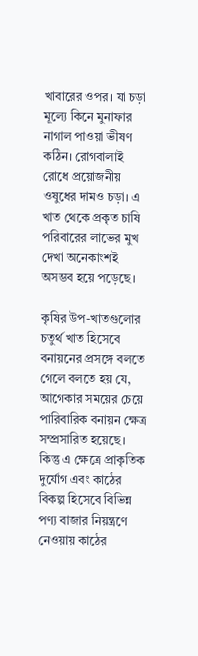খাবারের ওপর। যা চড়া মূল্যে কিনে মুনাফার নাগাল পাওয়া ভীষণ কঠিন। রোগবালাই রোধে প্রয়োজনীয় ওষুধের দামও চড়া। এ খাত থেকে প্রকৃত চাষি পরিবারের লাভের মুখ দেখা অনেকাংশই অসম্ভব হয়ে পড়েছে।

কৃষির উপ-খাতগুলোর চতুর্থ খাত হিসেবে বনায়নের প্রসঙ্গে বলতে গেলে বলতে হয় যে, আগেকার সময়ের চেয়ে পারিবারিক বনায়ন ক্ষেত্র সম্প্রসারিত হয়েছে। কিন্তু এ ক্ষেত্রে প্রাকৃতিক দুর্যোগ এবং কাঠের বিকল্প হিসেবে বিভিন্ন পণ্য বাজার নিয়ন্ত্রণে নেওয়ায় কাঠের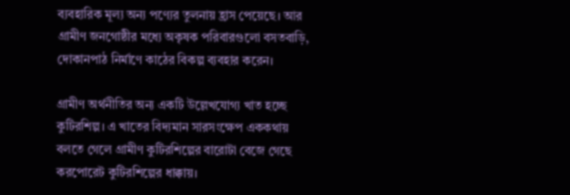ব্যবহারিক মূল্য অন্য পণ্যের তুলনায় হ্রাস পেয়েছে। আর গ্রামীণ জনগোষ্ঠীর মধ্যে অকৃষক পরিবারগুলো বসতবাড়ি, দোকানপাঠ নির্মাণে কাঠের বিকল্প ব্যবহার করেন।

গ্রামীণ অর্থনীতির অন্য একটি উল্লেখযোগ্য খাত হচ্ছে কুটিরশিল্প। এ খাতের বিদ্যমান সারসংক্ষেপ এককথায় বলতে গেলে গ্রামীণ কুটিরশিল্পের বারোটা বেজে গেছে করপোরেট কুটিরশিল্পের ধাক্কায়।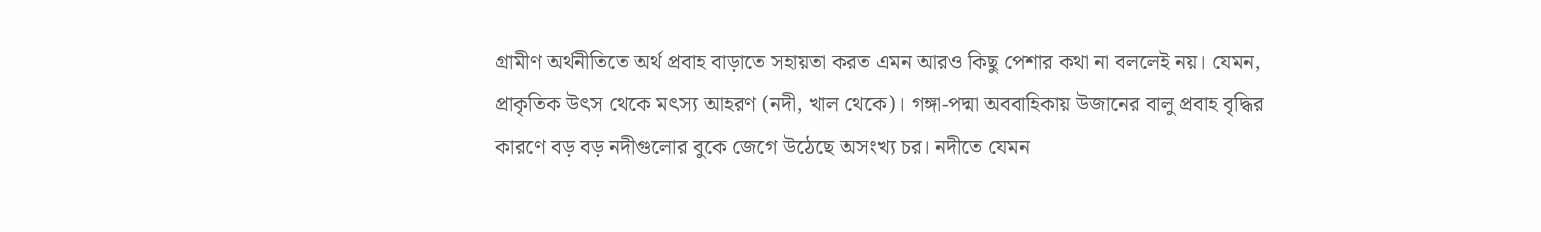গ্রামীণ অর্থনীতিতে অর্থ প্রবাহ বাড়াতে সহায়তা করত এমন আরও কিছু পেশার কথা না বললেই নয়। যেমন, প্রাকৃতিক উৎস থেকে মৎস্য আহরণ (নদী, খাল থেকে)। গঙ্গা-পদ্মা অববাহিকায় উজানের বালু প্রবাহ বৃদ্ধির কারণে বড় বড় নদীগুলোর বুকে জেগে উঠেছে অসংখ্য চর। নদীতে যেমন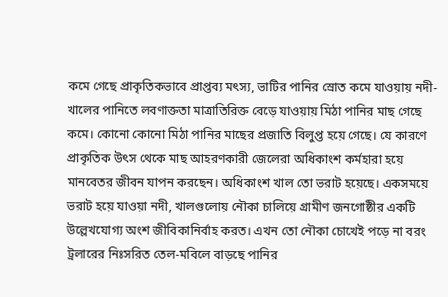কমে গেছে প্রাকৃতিকভাবে প্রাপ্তব্য মৎস্য, ভাটির পানির স্রোত কমে যাওয়ায় নদী-খালের পানিতে লবণাক্ততা মাত্রাতিরিক্ত বেড়ে যাওয়ায় মিঠা পানির মাছ গেছে কমে। কোনো কোনো মিঠা পানির মাছের প্রজাতি বিলুপ্ত হয়ে গেছে। যে কারণে প্রাকৃতিক উৎস থেকে মাছ আহরণকারী জেলেরা অধিকাংশ কর্মহারা হয়ে মানবেতর জীবন যাপন করছেন। অধিকাংশ খাল তো ভরাট হয়েছে। একসময়ে ভরাট হয়ে যাওয়া নদী, খালগুলোয় নৌকা চালিয়ে গ্রামীণ জনগোষ্ঠীর একটি উল্লেখযোগ্য অংশ জীবিকানির্বাহ করত। এখন তো নৌকা চোখেই পড়ে না বরং ট্রলারের নিঃসরিত তেল-মবিলে বাড়ছে পানির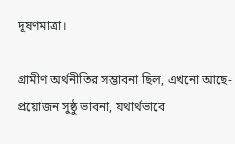দূষণমাত্রা।

গ্রামীণ অর্থনীতির সম্ভাবনা ছিল, এখনো আছে- প্রয়োজন সুষ্ঠু ভাবনা, যথার্থভাবে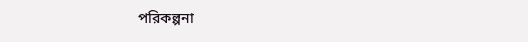পরিকল্পনা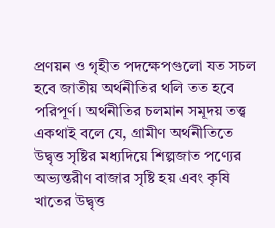প্রণয়ন ও গৃহীত পদক্ষেপগুলো যত সচল হবে জাতীয় অর্থনীতির থলি তত হবে পরিপূর্ণ। অর্থনীতির চলমান সমূদয় তত্ত্ব একথাই বলে যে, গ্রামীণ অর্থনীতিতে উদ্বৃত্ত সৃষ্টির মধ্যদিয়ে শিল্পজাত পণ্যের অভ্যন্তরীণ বাজার সৃষ্টি হয় এবং কৃষি খাতের উদ্বৃত্ত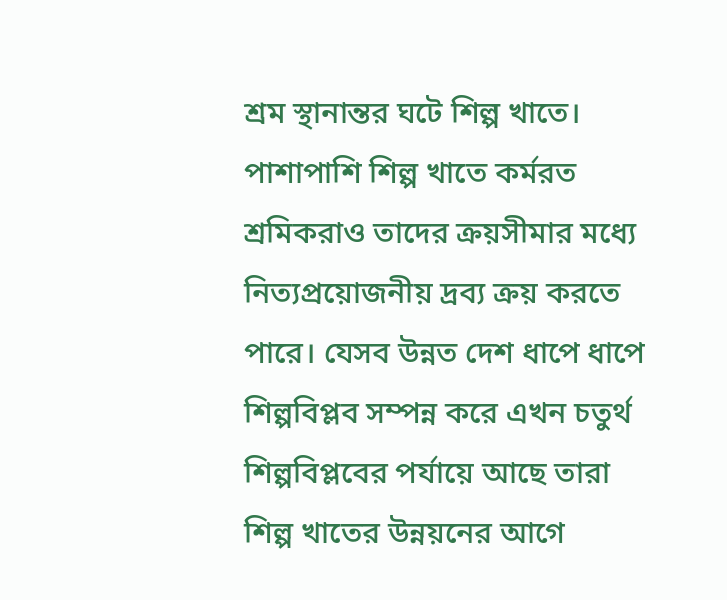শ্রম স্থানান্তর ঘটে শিল্প খাতে। পাশাপাশি শিল্প খাতে কর্মরত শ্রমিকরাও তাদের ক্রয়সীমার মধ্যে নিত্যপ্রয়োজনীয় দ্রব্য ক্রয় করতে পারে। যেসব উন্নত দেশ ধাপে ধাপে শিল্পবিপ্লব সম্পন্ন করে এখন চতুর্থ শিল্পবিপ্লবের পর্যায়ে আছে তারা শিল্প খাতের উন্নয়নের আগে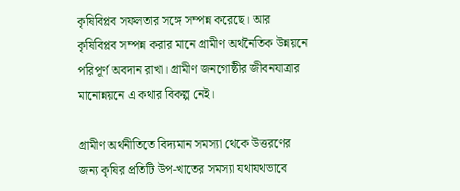কৃষিবিপ্লব সফলতার সঙ্গে সম্পন্ন করেছে। আর কৃষিবিপ্লব সম্পন্ন করার মানে গ্রামীণ অর্থনৈতিক উন্নয়নে পরিপূর্ণ অবদান রাখা। গ্রামীণ জনগোষ্ঠীর জীবনযাত্রার মানোন্নয়নে এ কথার বিকল্প নেই।

গ্রামীণ অর্থনীতিতে বিদ্যমান সমস্যা থেকে উত্তরণের জন্য কৃষির প্রতিটি উপ-খাতের সমস্যা যথাযথভাবে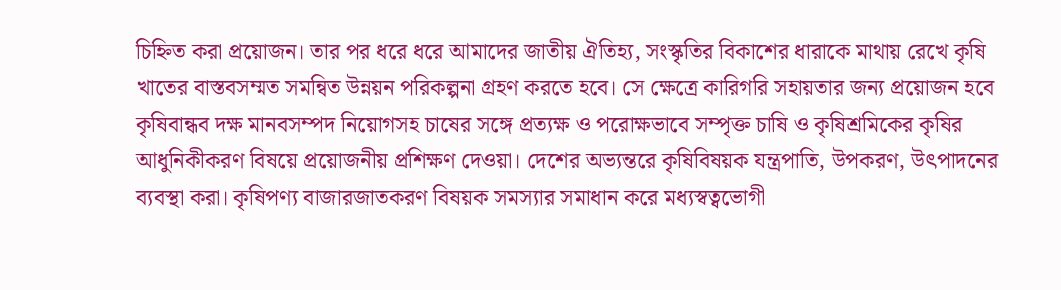চিহ্নিত করা প্রয়োজন। তার পর ধরে ধরে আমাদের জাতীয় ঐতিহ্য, সংস্কৃতির বিকাশের ধারাকে মাথায় রেখে কৃষি খাতের বাস্তবসম্মত সমন্বিত উন্নয়ন পরিকল্পনা গ্রহণ করতে হবে। সে ক্ষেত্রে কারিগরি সহায়তার জন্য প্রয়োজন হবে কৃষিবান্ধব দক্ষ মানবসম্পদ নিয়োগসহ চাষের সঙ্গে প্রত্যক্ষ ও পরোক্ষভাবে সম্পৃক্ত চাষি ও কৃষিশ্রমিকের কৃষির আধুনিকীকরণ বিষয়ে প্রয়োজনীয় প্রশিক্ষণ দেওয়া। দেশের অভ্যন্তরে কৃষিবিষয়ক যন্ত্রপাতি, উপকরণ, উৎপাদনের ব্যবস্থা করা। কৃষিপণ্য বাজারজাতকরণ বিষয়ক সমস্যার সমাধান করে মধ্যস্বত্বভোগী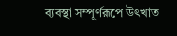ব্যবস্থা সম্পূর্ণরূপে উৎখাত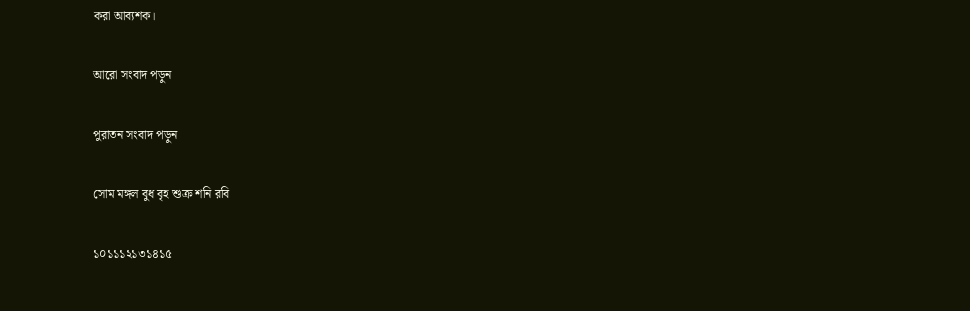করা আব্যশক।

আরো সংবাদ পড়ুন

পুরাতন সংবাদ পড়ুন

সোম মঙ্গল বুধ বৃহ শুক্র শনি রবি

১০১১১২১৩১৪১৫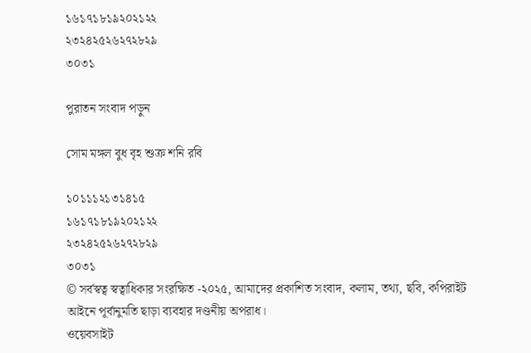১৬১৭১৮১৯২০২১২২
২৩২৪২৫২৬২৭২৮২৯
৩০৩১

পুরাতন সংবাদ পড়ুন

সোম মঙ্গল বুধ বৃহ শুক্র শনি রবি

১০১১১২১৩১৪১৫
১৬১৭১৮১৯২০২১২২
২৩২৪২৫২৬২৭২৮২৯
৩০৩১
© সর্বস্বত্ব স্বত্বাধিকার সংরক্ষিত -২০২৫, আমাদের প্রকাশিত সংবাদ, কলাম, তথ্য, ছবি, কপিরাইট আইনে পূর্বানুমতি ছাড়া ব্যবহার দণ্ডনীয় অপরাধ।
ওয়েবসাইট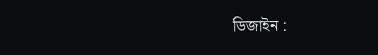ডিজাইন :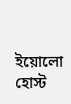ইয়োলো হোস্ট